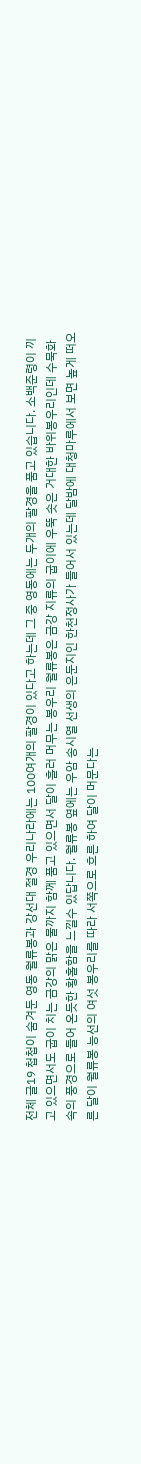전체 글19 첩첩이 숨겨둔 영동 월류봉과 강선대 절경 우리나라에는 100여개의 팔경이 있다고 하는데 그 중 영동에는 두개의 팔경을 품고 있습니다. 소백준령이 끼고 있으면서도 굽이 치는 금강의 맑은 물까지 함께 품고 있으면서 달이 흘러 머무는 봉우리 월류봉은 금강 지류의 굽이에 우뚝 솟은 거대한 바위봉우리인데 수묵화 속의 풍경으로 들어 온듯한 황홀함을 느낄수 있답니다. 월류봉 옆에는 우암 송시열 선생의 은둔지인 한천정사가 들어서 있는데 달밤에 대청마루에서 보면 높게 떠오른 달이 월류봉 능선의 여섯 봉우리를 따라 서쪽으로 흐른 하여 달이 머문다는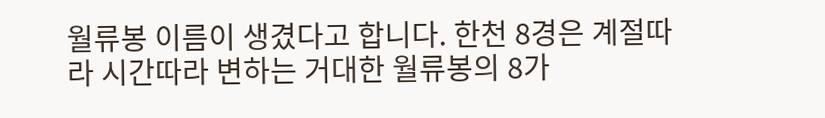월류봉 이름이 생겼다고 합니다. 한천 8경은 계절따라 시간따라 변하는 거대한 월류봉의 8가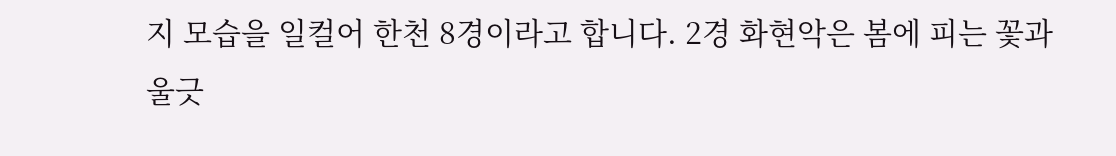지 모습을 일컬어 한천 8경이라고 합니다. 2경 화현악은 봄에 피는 꽃과 울긋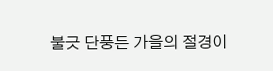불긋 단풍든 가을의 절경이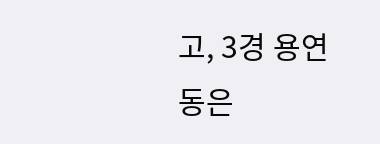고, 3경 용연동은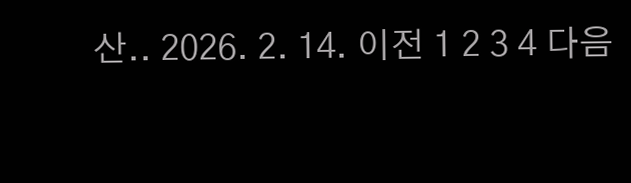산.. 2026. 2. 14. 이전 1 2 3 4 다음